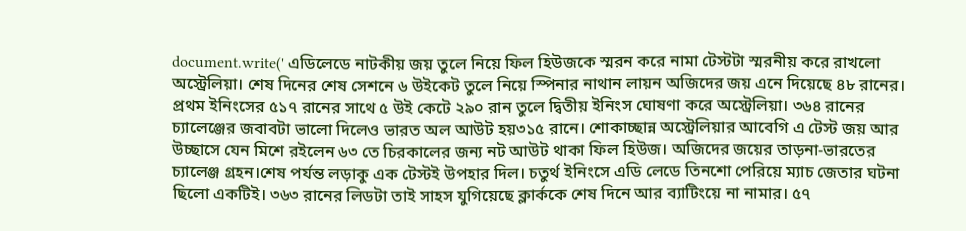document.write(' এডিলেডে নাটকীয় জয় তুলে নিয়ে ফিল হিউজকে স্মরন করে নামা টেস্টটা স্মরনীয় করে রাখলো অস্ট্রেলিয়া। শেষ দিনের শেষ সেশনে ৬ উইকেট তুলে নিয়ে স্পিনার নাথান লায়ন অজিদের জয় এনে দিয়েছে ৪৮ রানের। প্রথম ইনিংসের ৫১৭ রানের সাথে ৫ উই কেটে ২৯০ রান তুলে দ্বিতীয় ইনিংস ঘোষণা করে অস্ট্রেলিয়া। ৩৬৪ রানের চ্যালেঞ্জের জবাবটা ভালো দিলেও ভারত অল আউট হয়৩১৫ রানে। শোকাচ্ছান্ন অস্ট্রেলিয়ার আবেগি এ টেস্ট জয় আর উচ্ছাসে যেন মিশে রইলেন ৬৩ তে চিরকালের জন্য নট আউট থাকা ফিল হিউজ। অজিদের জয়ের তাড়না-ভারতের চ্যালেঞ্জ গ্রহন।শেষ পর্যন্ত লড়াকু এক টেস্টই উপহার দিল। চতুর্থ ইনিংসে এডি লেডে তিনশো পেরিয়ে ম্যাচ জেতার ঘটনা ছিলো একটিই। ৩৬৩ রানের লিডটা তাই সাহস যুগিয়েছে ক্লার্ককে শেষ দিনে আর ব্যাটিংয়ে না নামার। ৫৭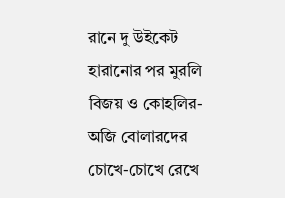রানে দু উইকেট হারানোর পর মুরলি বিজয় ও কোহলির- অজি বোলারদের চোখে-চোখে রেখে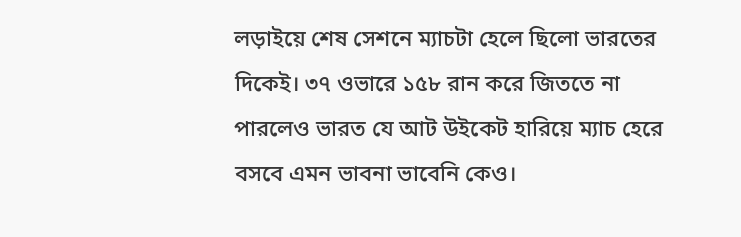লড়াইয়ে শেষ সেশনে ম্যাচটা হেলে ছিলো ভারতের দিকেই। ৩৭ ওভারে ১৫৮ রান করে জিততে না পারলেও ভারত যে আট উইকেট হারিয়ে ম্যাচ হেরে বসবে এমন ভাবনা ভাবেনি কেও।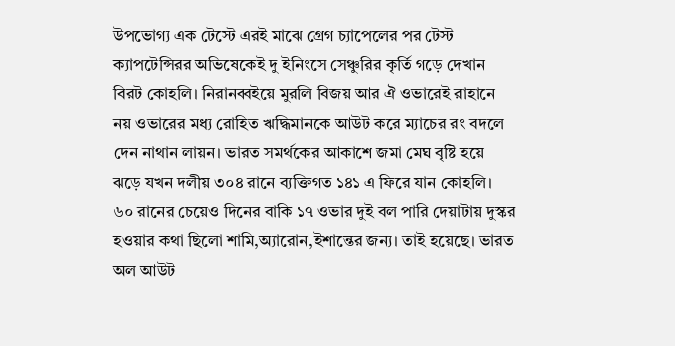উপভোগ্য এক টেস্টে এরই মাঝে গ্রেগ চ্যাপেলের পর টেস্ট ক্যাপটেন্সিরর অভিষেকেই দু ইনিংসে সেঞ্চুরির কৃর্তি গড়ে দেখান বিরট কোহলি। নিরানব্বইয়ে মুরলি বিজয় আর ঐ ওভারেই রাহানে নয় ওভারের মধ্য রোহিত ঋদ্ধিমানকে আউট করে ম্যাচের রং বদলে দেন নাথান লায়ন। ভারত সমর্থকের আকাশে জমা মেঘ বৃষ্টি হয়ে ঝড়ে যখন দলীয় ৩০৪ রানে ব্যক্তিগত ১৪১ এ ফিরে যান কোহলি। ৬০ রানের চেয়েও দিনের বাকি ১৭ ওভার দুই বল পারি দেয়াটায় দুস্কর হওয়ার কথা ছিলো শামি,অ্যারোন,ইশান্তের জন্য। তাই হয়েছে। ভারত অল আউট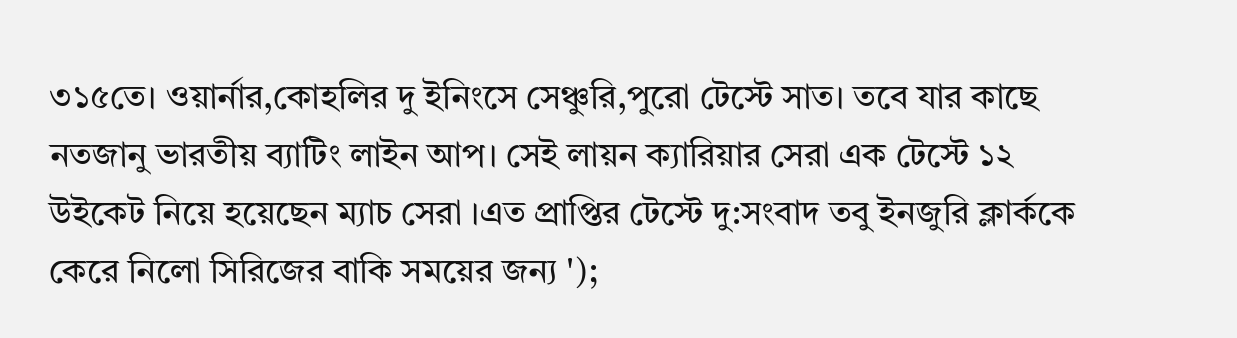৩১৫তে। ওয়ার্নার,কোহলির দু ইনিংসে সেঞ্চুরি,পুরো টেস্টে সাত। তবে যার কাছে নতজানু ভারতীয় ব্যাটিং লাইন আপ। সেই লায়ন ক্যারিয়ার সেরা এক টেস্টে ১২ উইকেট নিয়ে হয়েছেন ম্যাচ সেরা ।এত প্রাপ্তির টেস্টে দু:সংবাদ তবু ইনজুরি ক্লার্ককে কেরে নিলো সিরিজের বাকি সময়ের জন্য ');